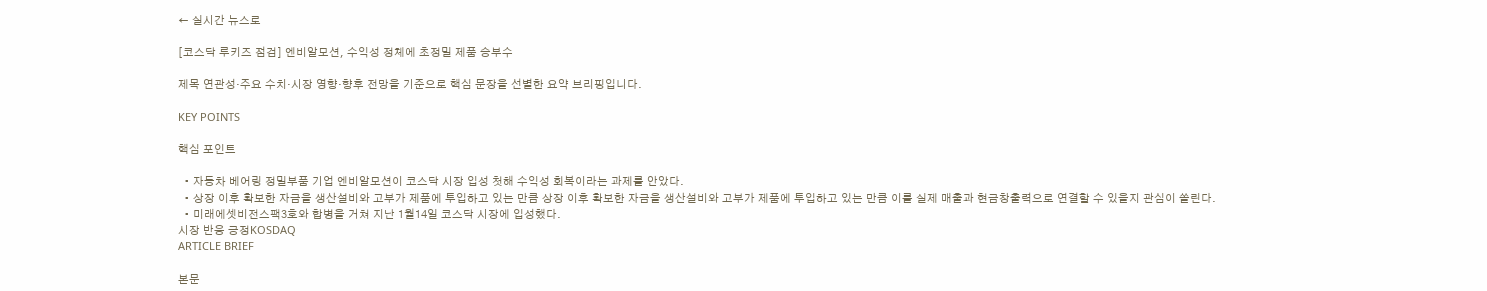← 실시간 뉴스로

[코스닥 루키즈 점검] 엔비알모션, 수익성 정체에 초정밀 제품 승부수

제목 연관성·주요 수치·시장 영향·향후 전망을 기준으로 핵심 문장을 선별한 요약 브리핑입니다.

KEY POINTS

핵심 포인트

  • 자동차 베어링 정밀부품 기업 엔비알모션이 코스닥 시장 입성 첫해 수익성 회복이라는 과제를 안았다.
  • 상장 이후 확보한 자금을 생산설비와 고부가 제품에 투입하고 있는 만큼 상장 이후 확보한 자금을 생산설비와 고부가 제품에 투입하고 있는 만큼 이를 실제 매출과 현금창출력으로 연결할 수 있을지 관심이 쏠린다.
  • 미래에셋비전스팩3호와 합병을 거쳐 지난 1월14일 코스닥 시장에 입성했다.
시장 반응 긍정KOSDAQ
ARTICLE BRIEF

본문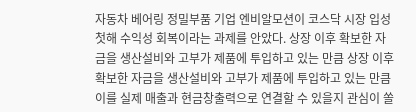자동차 베어링 정밀부품 기업 엔비알모션이 코스닥 시장 입성 첫해 수익성 회복이라는 과제를 안았다. 상장 이후 확보한 자금을 생산설비와 고부가 제품에 투입하고 있는 만큼 상장 이후 확보한 자금을 생산설비와 고부가 제품에 투입하고 있는 만큼 이를 실제 매출과 현금창출력으로 연결할 수 있을지 관심이 쏠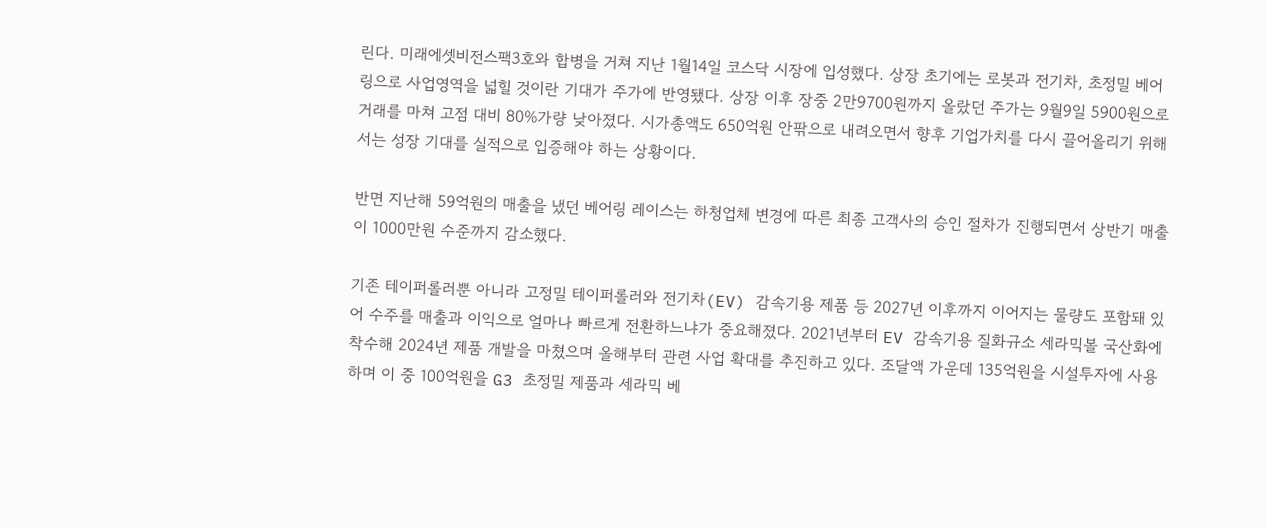린다. 미래에셋비전스팩3호와 합병을 거쳐 지난 1월14일 코스닥 시장에 입성했다. 상장 초기에는 로봇과 전기차, 초정밀 베어링으로 사업영역을 넓힐 것이란 기대가 주가에 반영됐다. 상장 이후 장중 2만9700원까지 올랐던 주가는 9월9일 5900원으로 거래를 마쳐 고점 대비 80%가량 낮아졌다. 시가총액도 650억원 안팎으로 내려오면서 향후 기업가치를 다시 끌어올리기 위해서는 성장 기대를 실적으로 입증해야 하는 상황이다.

반면 지난해 59억원의 매출을 냈던 베어링 레이스는 하청업체 변경에 따른 최종 고객사의 승인 절차가 진행되면서 상반기 매출이 1000만원 수준까지 감소했다.

기존 테이퍼롤러뿐 아니라 고정밀 테이퍼롤러와 전기차(EV) 감속기용 제품 등 2027년 이후까지 이어지는 물량도 포함돼 있어 수주를 매출과 이익으로 얼마나 빠르게 전환하느냐가 중요해졌다. 2021년부터 EV 감속기용 질화규소 세라믹볼 국산화에 착수해 2024년 제품 개발을 마쳤으며 올해부터 관련 사업 확대를 추진하고 있다. 조달액 가운데 135억원을 시설투자에 사용하며 이 중 100억원을 G3 초정밀 제품과 세라믹 베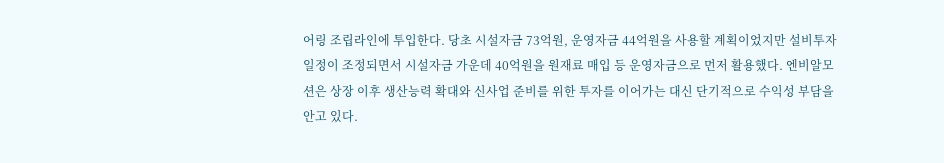어링 조립라인에 투입한다. 당초 시설자금 73억원, 운영자금 44억원을 사용할 계획이었지만 설비투자 일정이 조정되면서 시설자금 가운데 40억원을 원재료 매입 등 운영자금으로 먼저 활용했다. 엔비알모션은 상장 이후 생산능력 확대와 신사업 준비를 위한 투자를 이어가는 대신 단기적으로 수익성 부담을 안고 있다.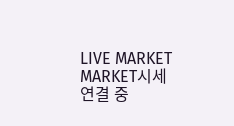LIVE MARKET
MARKET시세 연결 중